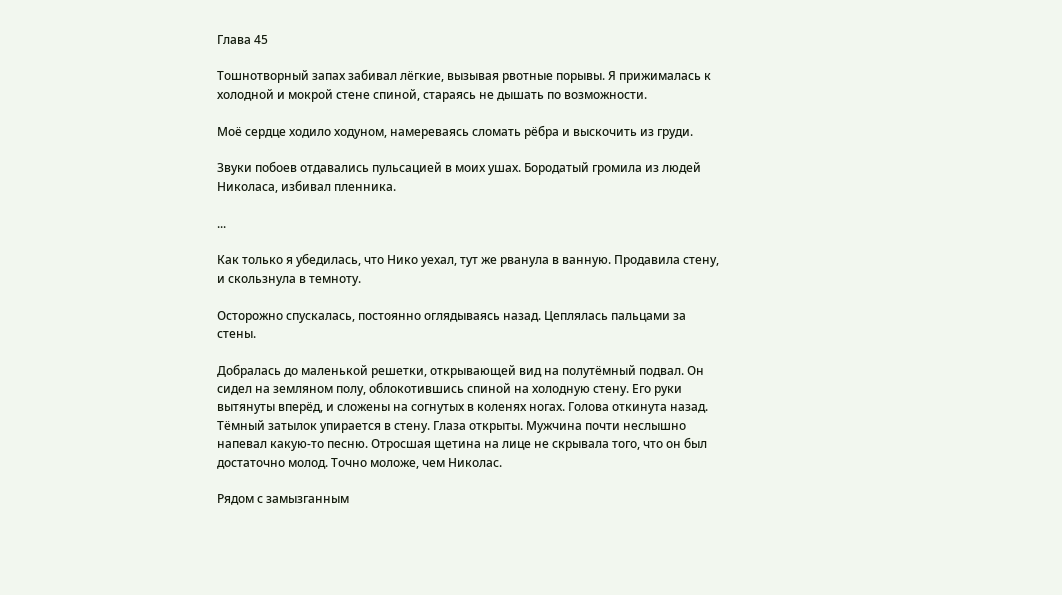Глава 45

Тошнотворный запах забивал лёгкие, вызывая рвотные порывы. Я прижималась к холодной и мокрой стене спиной, стараясь не дышать по возможности.

Моё сердце ходило ходуном, намереваясь сломать рёбра и выскочить из груди.

Звуки побоев отдавались пульсацией в моих ушах. Бородатый громила из людей Николаса, избивал пленника.

...

Как только я убедилась, что Нико уехал, тут же рванула в ванную. Продавила стену, и скользнула в темноту.

Осторожно спускалась, постоянно оглядываясь назад. Цеплялась пальцами за стены.

Добралась до маленькой решетки, открывающей вид на полутёмный подвал. Он сидел на земляном полу, облокотившись спиной на холодную стену. Его руки вытянуты вперёд, и сложены на согнутых в коленях ногах. Голова откинута назад. Тёмный затылок упирается в стену. Глаза открыты. Мужчина почти неслышно напевал какую-то песню. Отросшая щетина на лице не скрывала того, что он был достаточно молод. Точно моложе, чем Николас.

Рядом с замызганным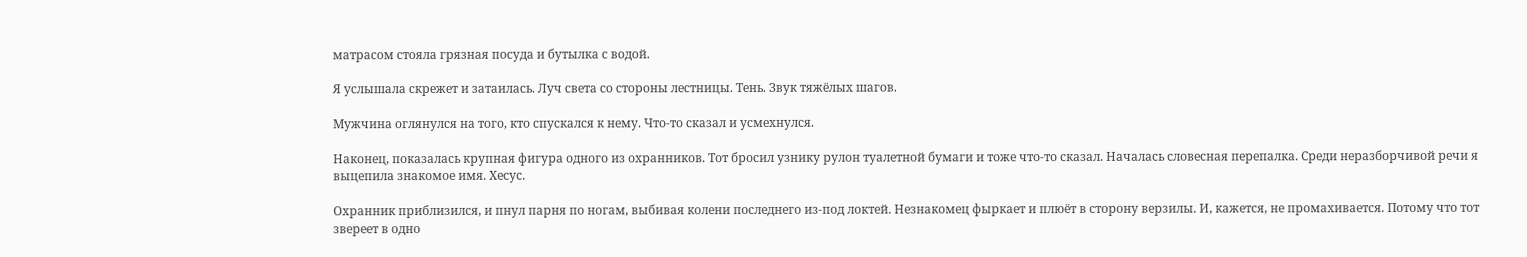матрасом стояла грязная посуда и бутылка с водой.

Я услышала скрежет и затаилась. Луч света со стороны лестницы. Тень. Звук тяжёлых шагов.

Мужчина оглянулся на того, кто спускался к нему. Что-то сказал и усмехнулся.

Наконец, показалась крупная фигура одного из охранников. Тот бросил узнику рулон туалетной бумаги и тоже что-то сказал. Началась словесная перепалка. Среди неразборчивой речи я выцепила знакомое имя. Хесус.

Охранник приблизился, и пнул парня по ногам, выбивая колени последнего из-под локтей. Незнакомец фыркает и плюёт в сторону верзилы. И, кажется, не промахивается. Потому что тот звереет в одно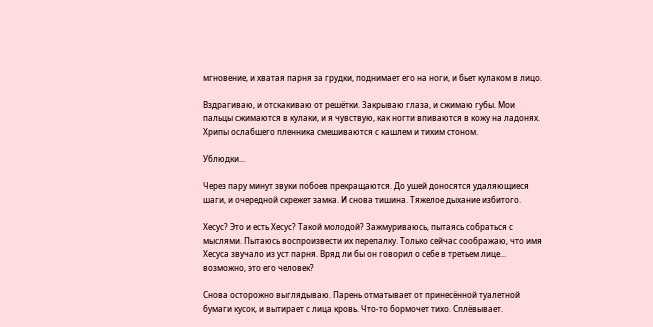мгновение, и хватая парня за грудки, поднимает его на ноги, и бьет кулаком в лицо.

Вздрагиваю, и отскакиваю от решётки. Закрываю глаза, и сжимаю губы. Мои пальцы сжимаются в кулаки, и я чувствую, как ногти впиваются в кожу на ладонях. Хрипы ослабшего пленника смешиваются с кашлем и тихим стоном.

Ублюдки...

Через пару минут звуки побоев прекращаются. До ушей доносятся удаляющиеся шаги, и очередной скрежет замка. И снова тишина. Тяжелое дыхание избитого.

Хесус? Это и есть Хесус? Такой молодой? Зажмуриваюсь, пытаясь собраться с мыслями. Пытаюсь воспроизвести их перепалку. Только сейчас соображаю, что имя Хесуса звучало из уст парня. Вряд ли бы он говорил о себе в третьем лице... возможно, это его человек?

Снова осторожно выглядываю. Парень отматывает от принесённой туалетной бумаги кусок, и вытирает с лица кровь. Что-то бормочет тихо. Сплёвывает.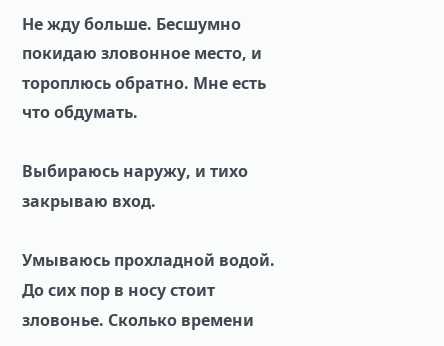Не жду больше. Бесшумно покидаю зловонное место, и тороплюсь обратно. Мне есть что обдумать.

Выбираюсь наружу, и тихо закрываю вход.

Умываюсь прохладной водой. До сих пор в носу стоит зловонье. Сколько времени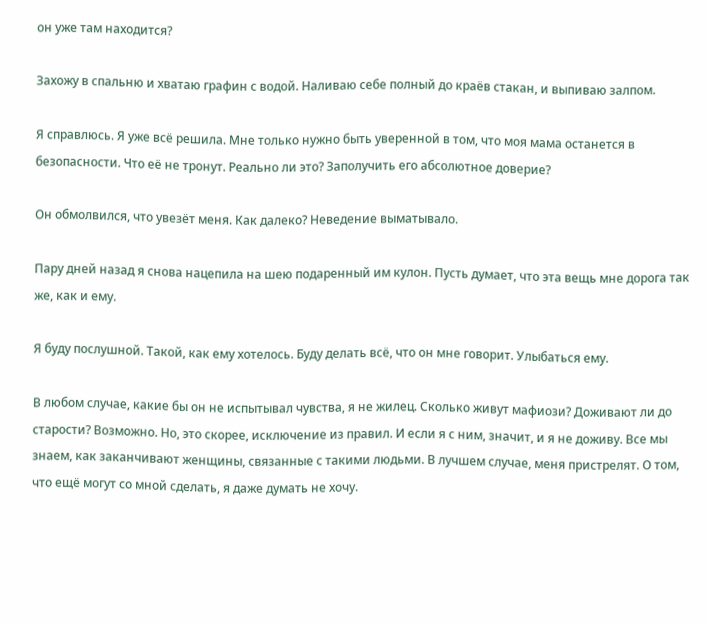он уже там находится?

Захожу в спальню и хватаю графин с водой. Наливаю себе полный до краёв стакан, и выпиваю залпом.

Я справлюсь. Я уже всё решила. Мне только нужно быть уверенной в том, что моя мама останется в безопасности. Что её не тронут. Реально ли это? Заполучить его абсолютное доверие?

Он обмолвился, что увезёт меня. Как далеко? Неведение выматывало.

Пару дней назад я снова нацепила на шею подаренный им кулон. Пусть думает, что эта вещь мне дорога так же, как и ему.

Я буду послушной. Такой, как ему хотелось. Буду делать всё, что он мне говорит. Улыбаться ему.

В любом случае, какие бы он не испытывал чувства, я не жилец. Сколько живут мафиози? Доживают ли до старости? Возможно. Но, это скорее, исключение из правил. И если я с ним, значит, и я не доживу. Все мы знаем, как заканчивают женщины, связанные с такими людьми. В лучшем случае, меня пристрелят. О том, что ещё могут со мной сделать, я даже думать не хочу.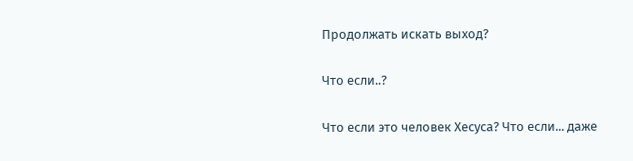Продолжать искать выход?

Что если..?

Что если это человек Хесуса? Что если... даже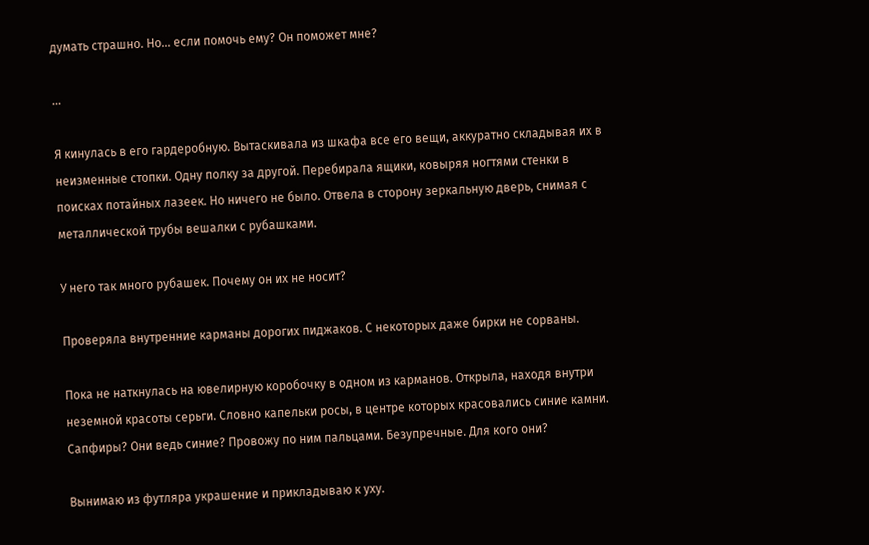думать страшно. Но... если помочь ему? Он поможет мне?

...

Я кинулась в его гардеробную. Вытаскивала из шкафа все его вещи, аккуратно складывая их в неизменные стопки. Одну полку за другой. Перебирала ящики, ковыряя ногтями стенки в поисках потайных лазеек. Но ничего не было. Отвела в сторону зеркальную дверь, снимая с металлической трубы вешалки с рубашками.

У него так много рубашек. Почему он их не носит?

Проверяла внутренние карманы дорогих пиджаков. С некоторых даже бирки не сорваны.

Пока не наткнулась на ювелирную коробочку в одном из карманов. Открыла, находя внутри неземной красоты серьги. Словно капельки росы, в центре которых красовались синие камни. Сапфиры? Они ведь синие? Провожу по ним пальцами. Безупречные. Для кого они?

Вынимаю из футляра украшение и прикладываю к уху.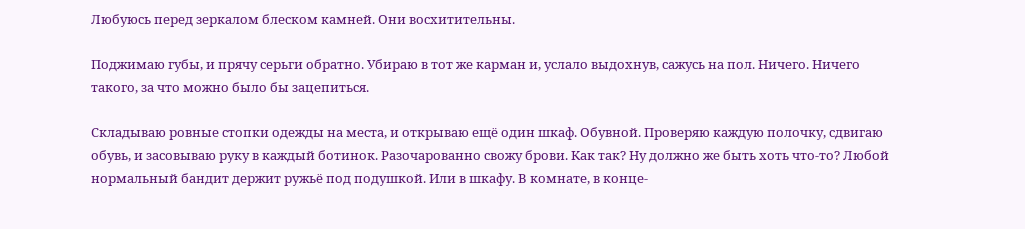Любуюсь перед зеркалом блеском камней. Они восхитительны.

Поджимаю губы, и прячу серьги обратно. Убираю в тот же карман и, услало выдохнув, сажусь на пол. Ничего. Ничего такого, за что можно было бы зацепиться.

Складываю ровные стопки одежды на места, и открываю ещё один шкаф. Обувной. Проверяю каждую полочку, сдвигаю обувь, и засовываю руку в каждый ботинок. Разочарованно свожу брови. Как так? Ну должно же быть хоть что-то? Любой нормальный бандит держит ружьё под подушкой. Или в шкафу. В комнате, в конце-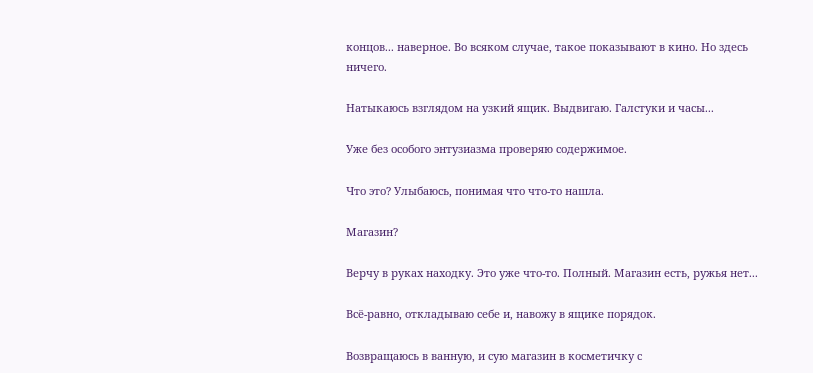концов... наверное. Во всяком случае, такое показывают в кино. Но здесь ничего.

Натыкаюсь взглядом на узкий ящик. Выдвигаю. Галстуки и часы...

Уже без особого энтузиазма проверяю содержимое.

Что это? Улыбаюсь, понимая что что-то нашла.

Магазин?

Верчу в руках находку. Это уже что-то. Полный. Магазин есть, ружья нет...

Всё-равно, откладываю себе и, навожу в ящике порядок.

Возвращаюсь в ванную, и сую магазин в косметичку с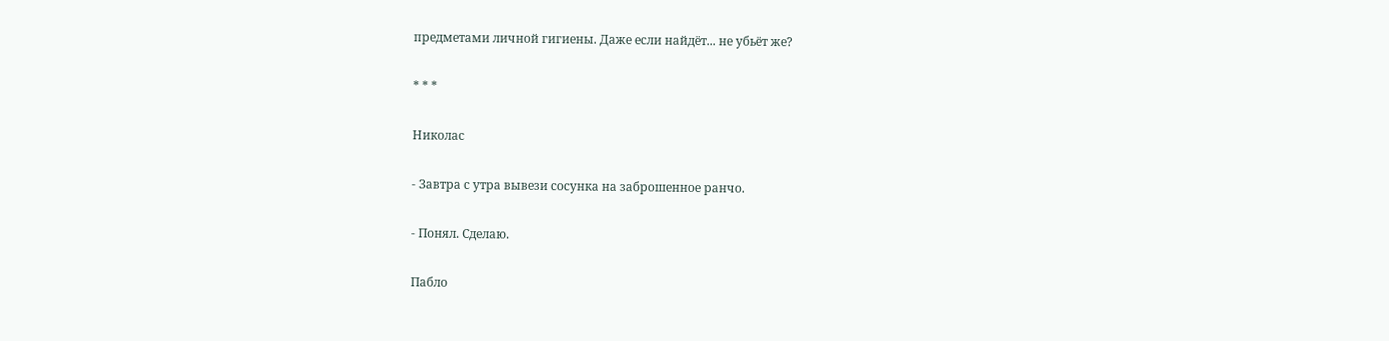предметами личной гигиены. Даже если найдёт... не убьёт же?

* * *

Николас

- Завтра с утра вывези сосунка на заброшенное ранчо.

- Понял. Сделаю.

Пабло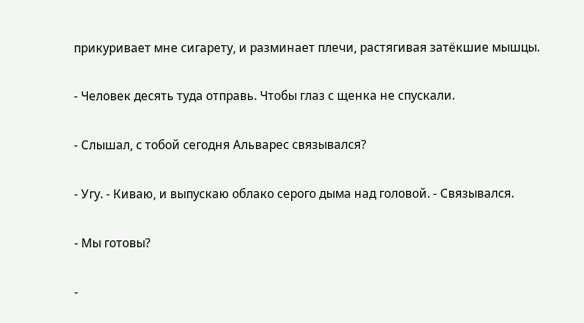прикуривает мне сигарету, и разминает плечи, растягивая затёкшие мышцы.

- Человек десять туда отправь. Чтобы глаз с щенка не спускали.

- Слышал, с тобой сегодня Альварес связывался?

- Угу. - Киваю, и выпускаю облако серого дыма над головой. - Связывался.

- Мы готовы?

-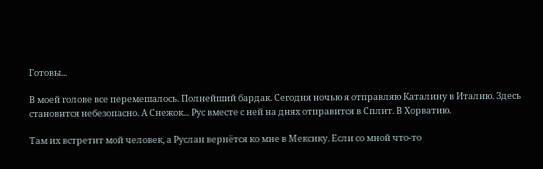Готовы...

В моей голове все перемешалось. Полнейший бардак. Сегодня ночью я отправляю Каталину в Италию. Здесь становится небезопасно. А Снежок... Рус вместе с ней на днях отправится в Сплит. В Хорватию.

Там их встретит мой человек, а Руслан вернётся ко мне в Мексику. Если со мной что-то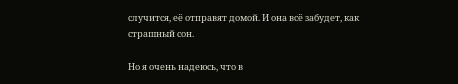случится, её отправят домой. И она всё забудет, как страшный сон.

Но я очень надеюсь, что в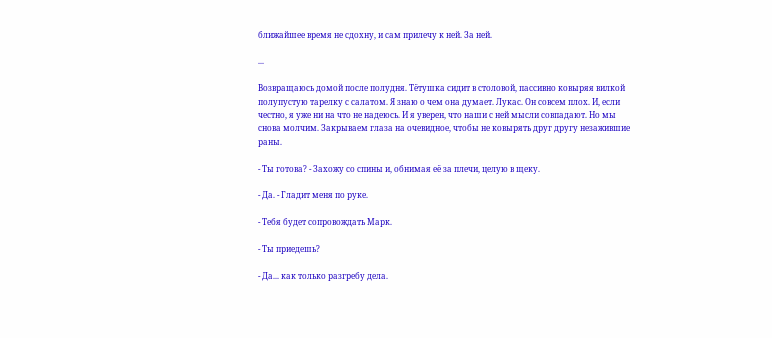ближайшее время не сдохну, и сам прилечу к ней. За ней.

...

Возвращаюсь домой после полудня. Тётушка сидит в столовой, пассивно ковыряя вилкой полупустую тарелку с салатом. Я знаю о чем она думает. Лукас. Он совсем плох. И, если честно, я уже ни на что не надеюсь. И я уверен, что наши с ней мысли совпадают. Но мы снова молчим. Закрываем глаза на очевидное, чтобы не ковырять друг другу незажившие раны.

- Ты готова? - Захожу со спины и, обнимая её за плечи, целую в щеку.

- Да. - Гладит меня по руке.

- Тебя будет сопровождать Марк.

- Ты приедешь?

- Да... как только разгребу дела.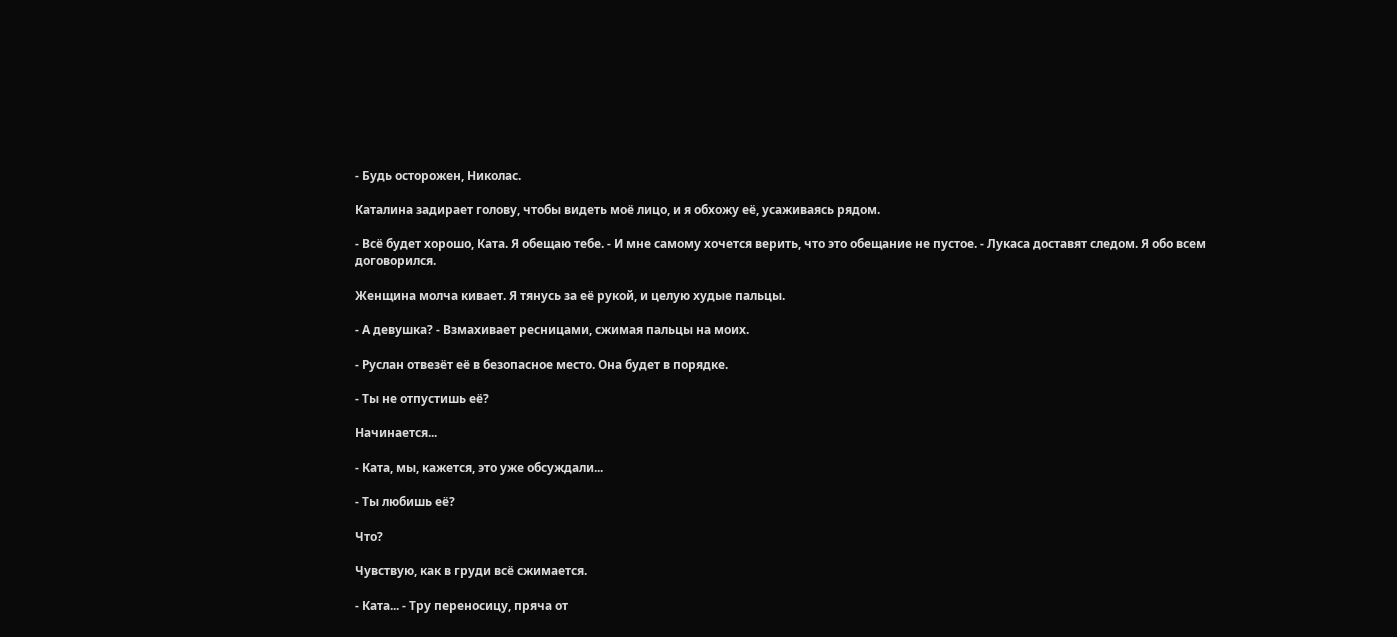- Будь осторожен, Николас.

Каталина задирает голову, чтобы видеть моё лицо, и я обхожу её, усаживаясь рядом.

- Всё будет хорошо, Ката. Я обещаю тебе. - И мне самому хочется верить, что это обещание не пустое. - Лукаса доставят следом. Я обо всем договорился.

Женщина молча кивает. Я тянусь за её рукой, и целую худые пальцы.

- А девушка? - Взмахивает ресницами, сжимая пальцы на моих.

- Руслан отвезёт её в безопасное место. Она будет в порядке.

- Ты не отпустишь её?

Начинается...

- Ката, мы, кажется, это уже обсуждали...

- Ты любишь её?

Что?

Чувствую, как в груди всё сжимается.

- Ката... - Тру переносицу, пряча от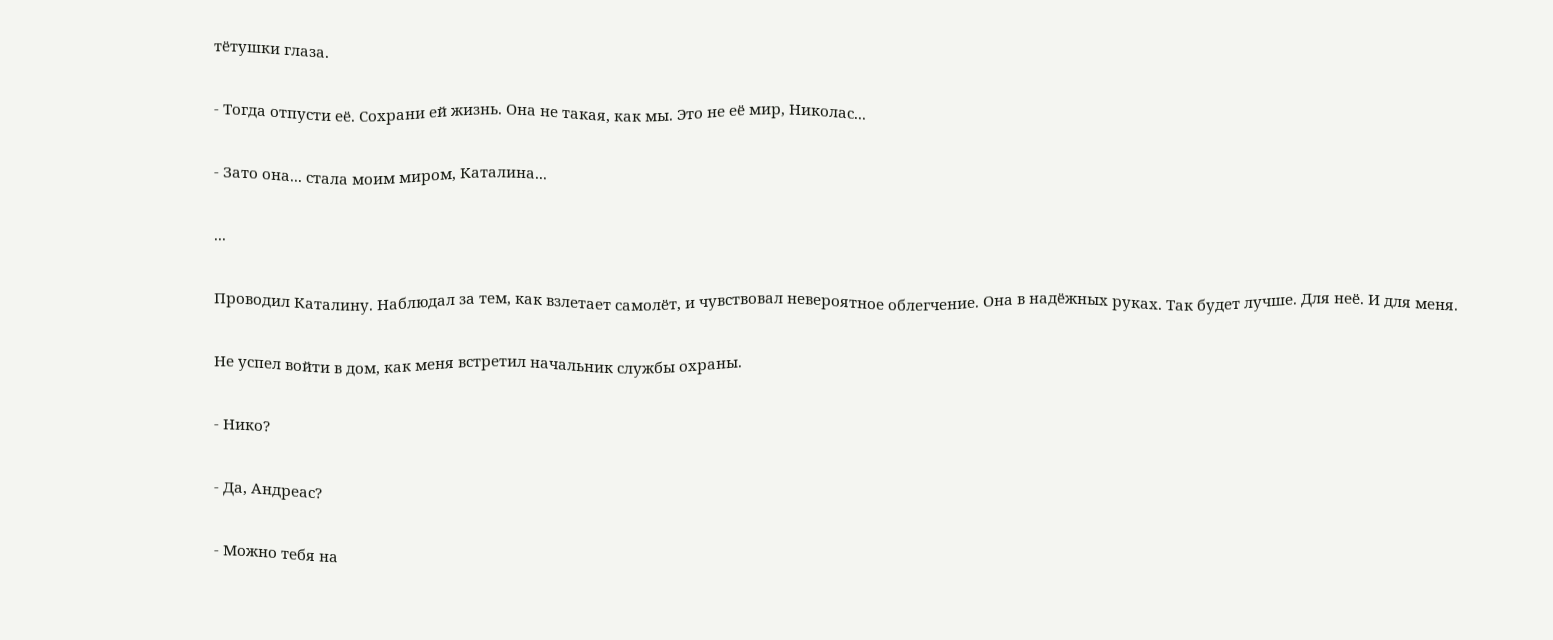тётушки глаза.

- Тогда отпусти её. Сохрани ей жизнь. Она не такая, как мы. Это не её мир, Николас...

- Зато она... стала моим миром, Каталина...

...

Проводил Каталину. Наблюдал за тем, как взлетает самолёт, и чувствовал невероятное облегчение. Она в надёжных руках. Так будет лучше. Для неё. И для меня.

Не успел войти в дом, как меня встретил начальник службы охраны.

- Нико?

- Да, Андреас?

- Можно тебя на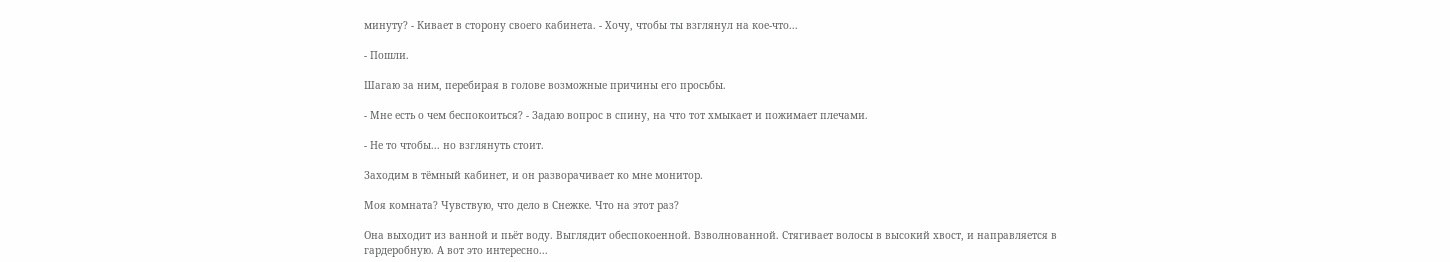минуту? - Кивает в сторону своего кабинета. - Хочу, чтобы ты взглянул на кое-что...

- Пошли.

Шагаю за ним, перебирая в голове возможные причины его просьбы.

- Мне есть о чем беспокоиться? - Задаю вопрос в спину, на что тот хмыкает и пожимает плечами.

- Не то чтобы... но взглянуть стоит.

Заходим в тёмный кабинет, и он разворачивает ко мне монитор.

Моя комната? Чувствую, что дело в Снежке. Что на этот раз?

Она выходит из ванной и пьёт воду. Выглядит обеспокоенной. Взволнованной. Стягивает волосы в высокий хвост, и направляется в гардеробную. А вот это интересно...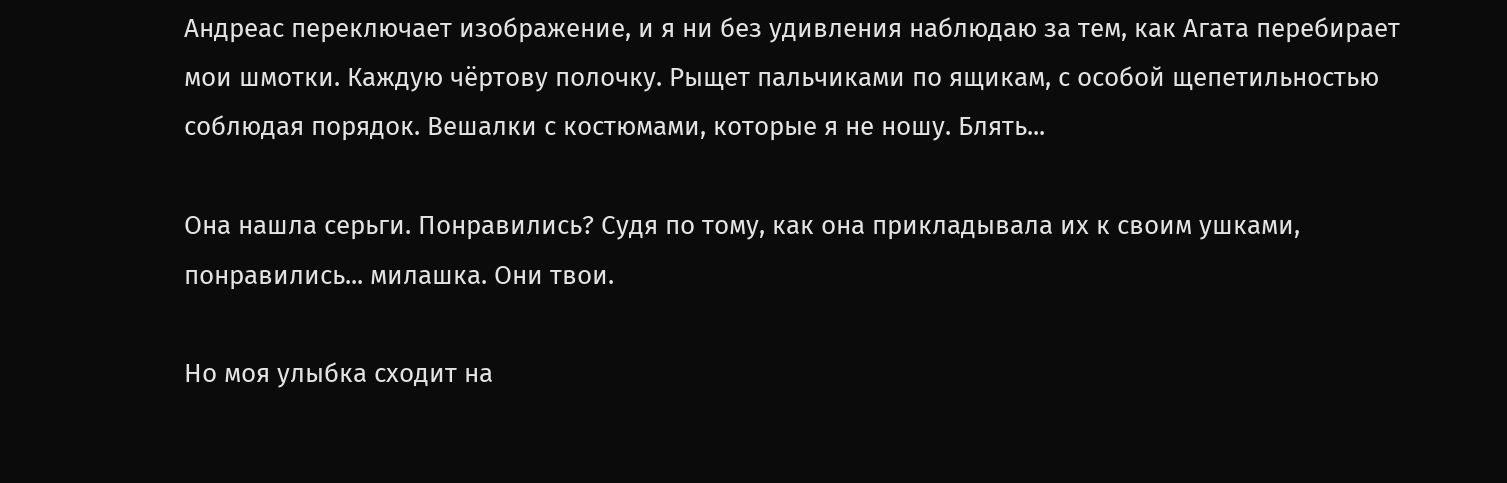Андреас переключает изображение, и я ни без удивления наблюдаю за тем, как Агата перебирает мои шмотки. Каждую чёртову полочку. Рыщет пальчиками по ящикам, с особой щепетильностью соблюдая порядок. Вешалки с костюмами, которые я не ношу. Блять...

Она нашла серьги. Понравились? Судя по тому, как она прикладывала их к своим ушками, понравились... милашка. Они твои.

Но моя улыбка сходит на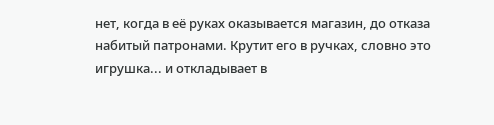нет, когда в её руках оказывается магазин, до отказа набитый патронами. Крутит его в ручках, словно это игрушка... и откладывает в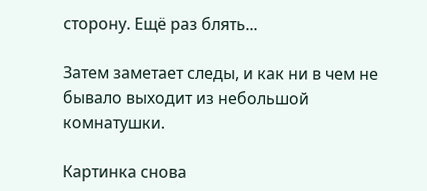сторону. Ещё раз блять...

Затем заметает следы, и как ни в чем не бывало выходит из небольшой комнатушки.

Картинка снова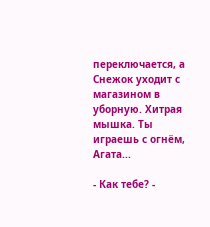переключается, а Снежок уходит с магазином в уборную. Хитрая мышка. Ты играешь с огнём, Агата...

- Как тебе? -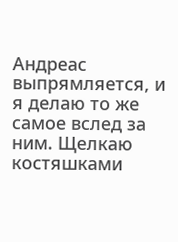Андреас выпрямляется, и я делаю то же самое вслед за ним. Щелкаю костяшками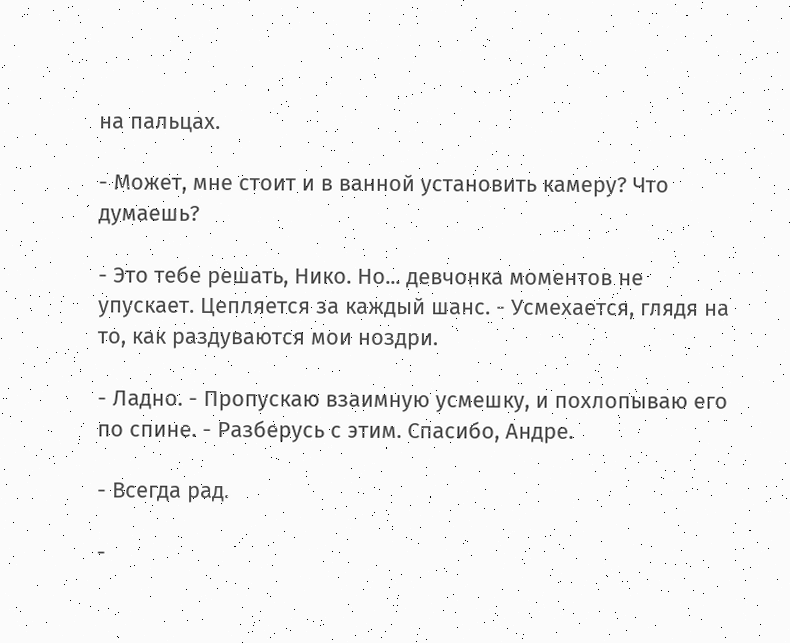на пальцах.

- Может, мне стоит и в ванной установить камеру? Что думаешь?

- Это тебе решать, Нико. Но... девчонка моментов не упускает. Цепляется за каждый шанс. - Усмехается, глядя на то, как раздуваются мои ноздри.

- Ладно. - Пропускаю взаимную усмешку, и похлопываю его по спине. - Разберусь с этим. Спасибо, Андре.

- Всегда рад.

-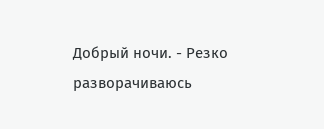Добрый ночи. - Резко разворачиваюсь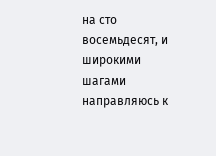на сто восемьдесят, и широкими шагами направляюсь к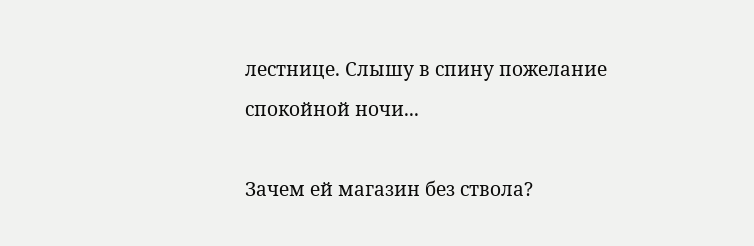лестнице. Слышу в спину пожелание спокойной ночи...

Зачем ей магазин без ствола?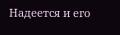Надеется и его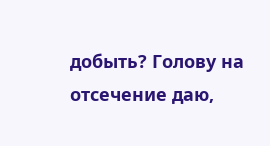добыть? Голову на отсечение даю,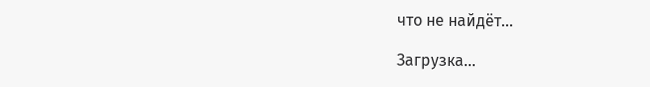что не найдёт...

Загрузка...